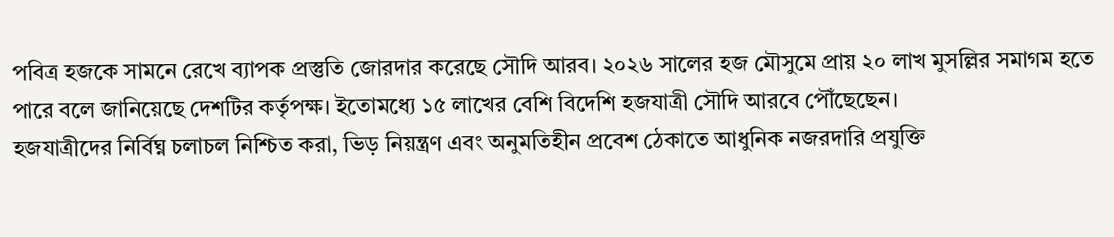পবিত্র হজকে সামনে রেখে ব্যাপক প্রস্তুতি জোরদার করেছে সৌদি আরব। ২০২৬ সালের হজ মৌসুমে প্রায় ২০ লাখ মুসল্লির সমাগম হতে পারে বলে জানিয়েছে দেশটির কর্তৃপক্ষ। ইতোমধ্যে ১৫ লাখের বেশি বিদেশি হজযাত্রী সৌদি আরবে পৌঁছেছেন।
হজযাত্রীদের নির্বিঘ্ন চলাচল নিশ্চিত করা, ভিড় নিয়ন্ত্রণ এবং অনুমতিহীন প্রবেশ ঠেকাতে আধুনিক নজরদারি প্রযুক্তি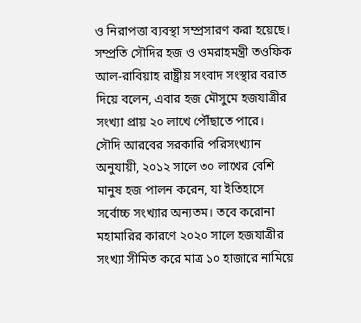ও নিরাপত্তা ব্যবস্থা সম্প্রসারণ করা হয়েছে।
সম্প্রতি সৌদির হজ ও ওমরাহমন্ত্রী তওফিক আল-রাবিয়াহ রাষ্ট্রীয় সংবাদ সংস্থার বরাত দিয়ে বলেন, এবার হজ মৌসুমে হজযাত্রীর সংখ্যা প্রায় ২০ লাখে পৌঁছাতে পারে।
সৌদি আরবের সরকারি পরিসংখ্যান অনুযায়ী, ২০১২ সালে ৩০ লাখের বেশি মানুষ হজ পালন করেন, যা ইতিহাসে সর্বোচ্চ সংখ্যার অন্যতম। তবে করোনা মহামারির কারণে ২০২০ সালে হজযাত্রীর সংখ্যা সীমিত করে মাত্র ১০ হাজারে নামিয়ে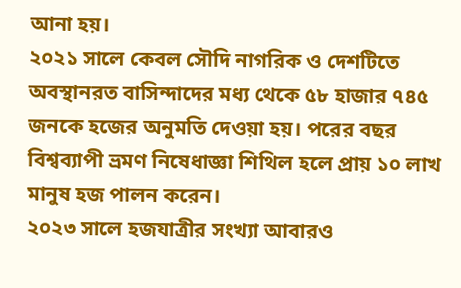আনা হয়।
২০২১ সালে কেবল সৌদি নাগরিক ও দেশটিতে অবস্থানরত বাসিন্দাদের মধ্য থেকে ৫৮ হাজার ৭৪৫ জনকে হজের অনুমতি দেওয়া হয়। পরের বছর বিশ্বব্যাপী ভ্রমণ নিষেধাজ্ঞা শিথিল হলে প্রায় ১০ লাখ মানুষ হজ পালন করেন।
২০২৩ সালে হজযাত্রীর সংখ্যা আবারও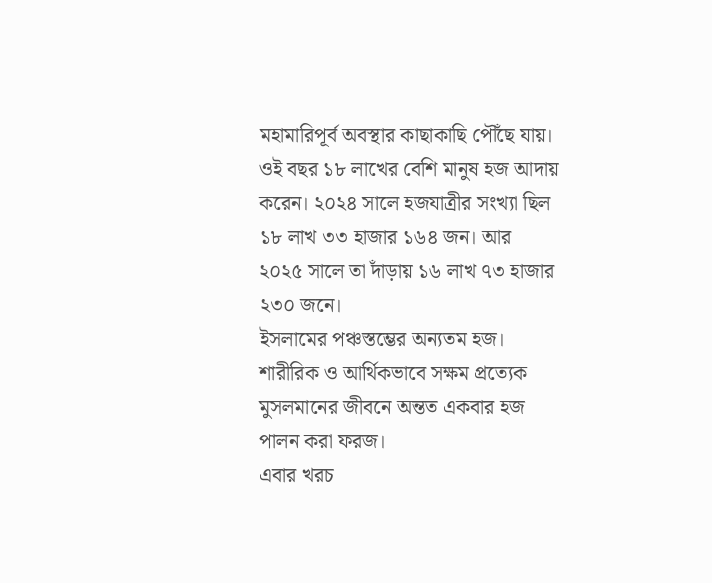মহামারিপূর্ব অবস্থার কাছাকাছি পৌঁছে যায়। ওই বছর ১৮ লাখের বেশি মানুষ হজ আদায় করেন। ২০২৪ সালে হজযাত্রীর সংখ্যা ছিল ১৮ লাখ ৩৩ হাজার ১৬৪ জন। আর ২০২৫ সালে তা দাঁড়ায় ১৬ লাখ ৭৩ হাজার ২৩০ জনে।
ইসলামের পঞ্চস্তম্ভের অন্যতম হজ। শারীরিক ও আর্থিকভাবে সক্ষম প্রত্যেক মুসলমানের জীবনে অন্তত একবার হজ পালন করা ফরজ।
এবার খরচ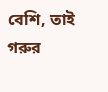বেশি, তাই গরুর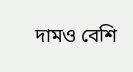দামও বেশি